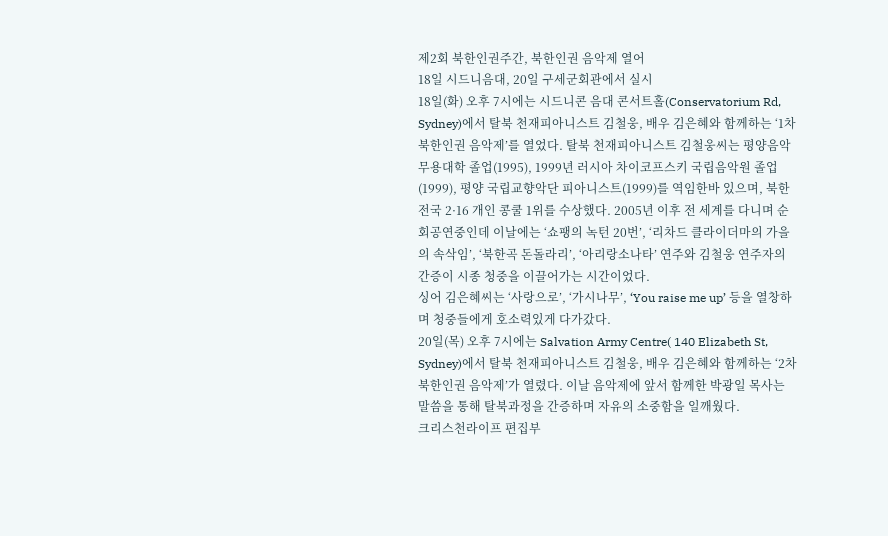제2회 북한인권주간, 북한인권 음악제 열어
18일 시드니음대, 20일 구세군회관에서 실시
18일(화) 오후 7시에는 시드니콘 음대 콘서트홀(Conservatorium Rd, Sydney)에서 탈북 천재피아니스트 김철웅, 배우 김은혜와 함께하는 ‘1차 북한인권 음악제’를 열었다. 탈북 천재피아니스트 김철웅씨는 평양음악무용대학 졸업(1995), 1999년 러시아 차이코프스키 국립음악원 졸업(1999), 평양 국립교향악단 피아니스트(1999)를 역임한바 있으며, 북한 전국 2·16 개인 콩쿨 1위를 수상했다. 2005년 이후 전 세계를 다니며 순회공연중인데 이날에는 ‘쇼팽의 녹턴 20번’, ‘리차드 클라이더마의 가을의 속삭임’, ‘북한곡 돈돌라리’, ‘아리랑소나타’ 연주와 김철웅 연주자의 간증이 시종 청중을 이끌어가는 시간이었다.
싱어 김은혜씨는 ‘사랑으로’, ‘가시나무’, ‘You raise me up’ 등을 열창하며 청중들에게 호소력있게 다가갔다.
20일(목) 오후 7시에는 Salvation Army Centre( 140 Elizabeth St, Sydney)에서 탈북 천재피아니스트 김철웅, 배우 김은혜와 함께하는 ‘2차 북한인권 음악제’가 열렸다. 이날 음악제에 앞서 함께한 박광일 목사는 말씀을 통해 탈북과정을 간증하며 자유의 소중함을 일깨웠다.
크리스천라이프 편집부